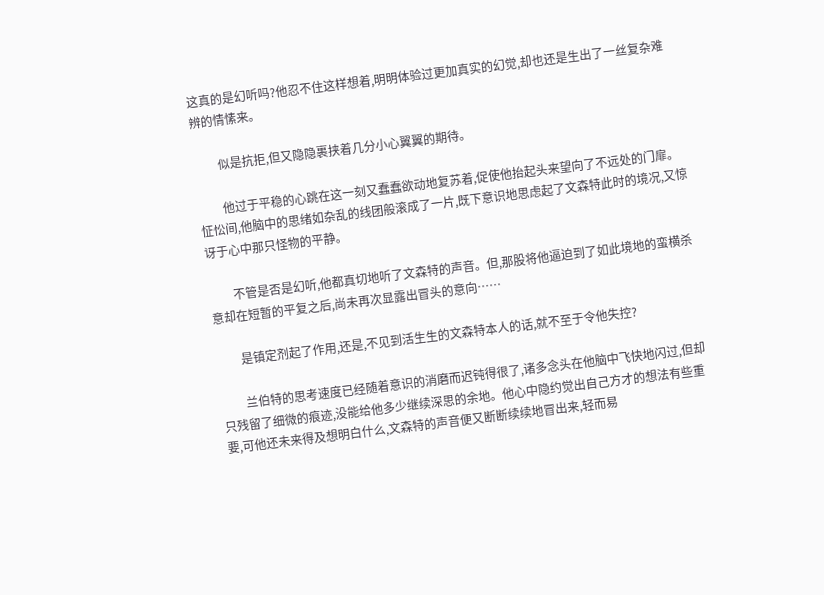这真的是幻听吗?他忍不住这样想着,明明体验过更加真实的幻觉,却也还是生出了一丝复杂难辨的情愫来。

        似是抗拒,但又隐隐裹挟着几分小心翼翼的期待。

        他过于平稳的心跳在这一刻又蠢蠢欲动地复苏着,促使他抬起头来望向了不远处的门扉。怔忪间,他脑中的思绪如杂乱的线团般滚成了一片,既下意识地思虑起了文森特此时的境况,又惊讶于心中那只怪物的平静。

        不管是否是幻听,他都真切地听了文森特的声音。但,那股将他逼迫到了如此境地的蛮横杀意却在短暂的平复之后,尚未再次显露出冒头的意向……

        是镇定剂起了作用,还是,不见到活生生的文森特本人的话,就不至于令他失控?

        兰伯特的思考速度已经随着意识的消磨而迟钝得很了,诸多念头在他脑中飞快地闪过,但却只残留了细微的痕迹,没能给他多少继续深思的余地。他心中隐约觉出自己方才的想法有些重要,可他还未来得及想明白什么,文森特的声音便又断断续续地冒出来,轻而易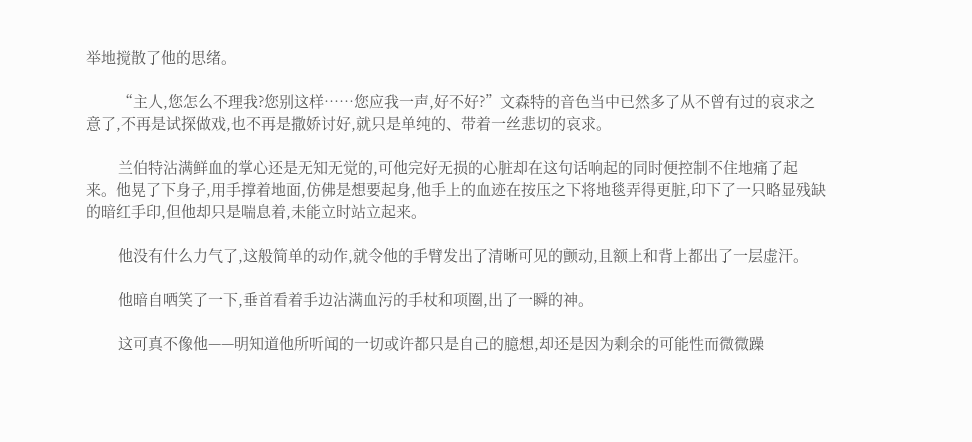举地搅散了他的思绪。

        “主人,您怎么不理我?您别这样……您应我一声,好不好?”文森特的音色当中已然多了从不曾有过的哀求之意了,不再是试探做戏,也不再是撒娇讨好,就只是单纯的、带着一丝悲切的哀求。

        兰伯特沾满鲜血的掌心还是无知无觉的,可他完好无损的心脏却在这句话响起的同时便控制不住地痛了起来。他晃了下身子,用手撑着地面,仿佛是想要起身,他手上的血迹在按压之下将地毯弄得更脏,印下了一只略显残缺的暗红手印,但他却只是喘息着,未能立时站立起来。

        他没有什么力气了,这般简单的动作,就令他的手臂发出了清晰可见的颤动,且额上和背上都出了一层虚汗。

        他暗自哂笑了一下,垂首看着手边沾满血污的手杖和项圈,出了一瞬的神。

        这可真不像他——明知道他所听闻的一切或许都只是自己的臆想,却还是因为剩余的可能性而微微躁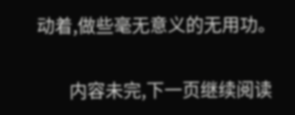动着,做些毫无意义的无用功。

        内容未完,下一页继续阅读